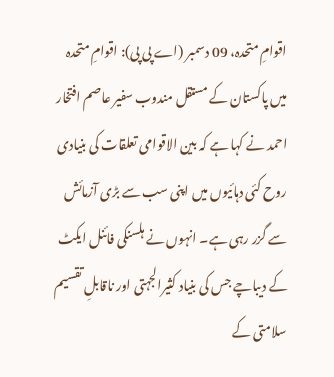اقوامِ متحدہ، 09 دسمبر (اے پی پی): اقوامِ متحدہ میں پاکستان کے مستقل مندوب سفیر عاصم افتخار احمد نے کہا ہے کہ بین الاقوامی تعلقات کی بنیادی روح کئی دہائیوں میں اپنی سب سے بڑی آزمائش سے گزر رہی ہے۔ انہوں نے ہلسنکی فائنل ایکٹ کے دیباچے جس کی بنیاد کثیرالجہتی اور ناقابلِ تقسیم سلامتی کے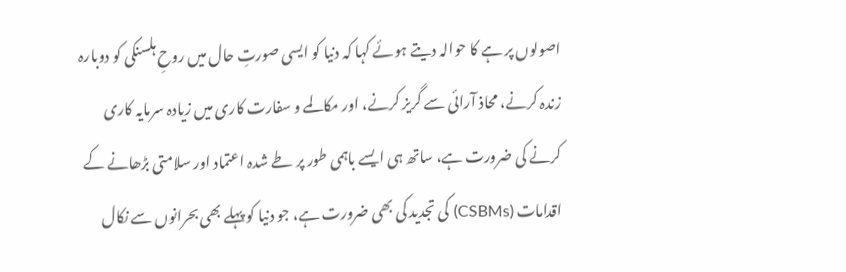اصولوں پر ہے کا حوالہ دیتے ہوئے کہا کہ دنیا کو ایسی صورتِ حال میں روحِ ہلسنکی کو دوبارہ زندہ کرنے، محاذ آرائی سے گریز کرنے، اور مکالمے و سفارت کاری میں زیادہ سرمایہ کاری کرنے کی ضرورت ہے، ساتھ ہی ایسے باہمی طور پر طے شدہ اعتماد اور سلامتی بڑھانے کے اقدامات (CSBMs) کی تجدید کی بھی ضرورت ہے، جو دنیا کو پہلے بھی بحرانوں سے نکال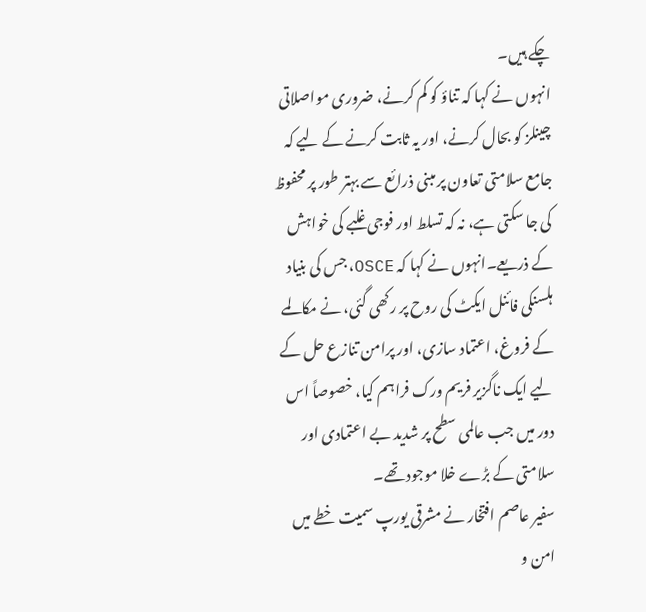چکے ہیں۔
انہوں نے کہا کہ تناؤ کو کم کرنے، ضروری مواصلاتی چینلز کو بحال کرنے، اور یہ ثابت کرنے کے لیے کہ جامع سلامتی تعاون پر مبنی ذرائع سے بہتر طور پر محفوظ کی جا سکتی ہے، نہ کہ تسلط اور فوجی غلبے کی خواہش کے ذریعے۔انہوں نے کہا کہ OSCE، جس کی بنیاد ہلسنکی فائنل ایکٹ کی روح پر رکھی گئی، نے مکالمے کے فروغ، اعتماد سازی، اور پرامن تنازع حل کے لیے ایک ناگزیر فریم ورک فراہم کیا، خصوصاً اس دور میں جب عالمی سطح پر شدید بے اعتمادی اور سلامتی کے بڑے خلا موجود تھے۔
سفیر عاصم افتخار نے مشرقی یورپ سمیت خطے میں امن و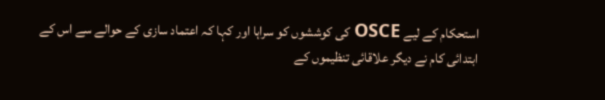استحکام کے لیے OSCE کی کوششوں کو سراہا اور کہا کہ اعتماد سازی کے حوالے سے اس کے ابتدائی کام نے دیگر علاقائی تنظیموں کے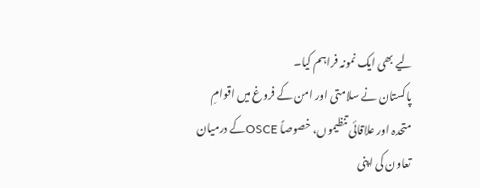لیے بھی ایک نمونہ فراہم کیا۔
پاکستان نے سلامتی اور امن کے فروغ میں اقوامِ متحدہ اور علاقائی تنظیموں، خصوصاً OSCEکے درمیان تعاون کی اپنی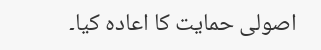اصولی حمایت کا اعادہ کیا۔